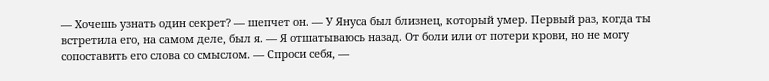— Хочешь узнать один секрет? — шепчет он. — У Януса был близнец, который умер. Первый раз, когда ты встретила его, на самом деле, был я. — Я отшатываюсь назад. От боли или от потери крови, но не могу сопоставить его слова со смыслом. — Спроси себя, —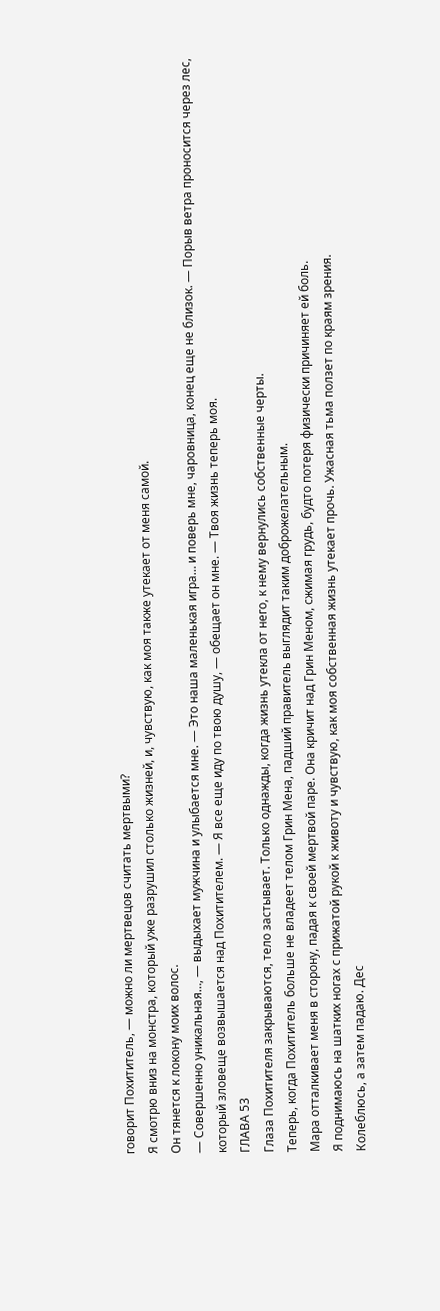говорит Похититель, — можно ли мертвецов считать мертвыми?
Я смотрю вниз на монстра, который уже разрушил столько жизней, и, чувствую, как моя также утекает от меня самой.
Он тянется к локону моих волос.
— Совершенно уникальная…, — выдыхает мужчина и улыбается мне. — Это наша маленькая игра… и поверь мне, чаровница, конец еще не близок. — Порыв ветра проносится через лес, который зловеще возвышается над Похитителем. — Я все еще иду по твою душу, — обещает он мне. — Твоя жизнь теперь моя.
ГЛАВА 53
Глаза Похитителя закрываются, тело застывает. Только однажды, когда жизнь утекла от него, к нему вернулись собственные черты.
Теперь, когда Похититель больше не владеет телом Грин Мена, падший правитель выглядит таким доброжелательным.
Мара отталкивает меня в сторону, падая к своей мертвой паре. Она кричит над Грин Меном, сжимая грудь, будто потеря физически причиняет ей боль.
Я поднимаюсь на шатких ногах с прижатой рукой к животу и чувствую, как моя собственная жизнь утекает прочь. Ужасная тьма ползет по краям зрения.
Колеблюсь, а затем падаю. Дес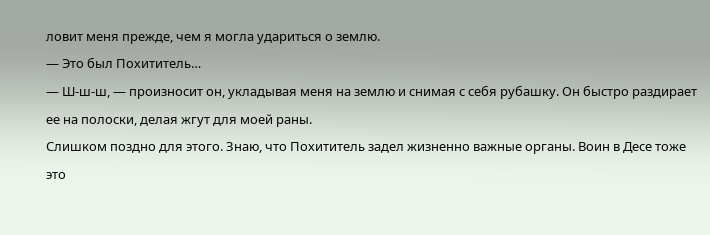ловит меня прежде, чем я могла удариться о землю.
— Это был Похититель…
— Ш-ш-ш, — произносит он, укладывая меня на землю и снимая с себя рубашку. Он быстро раздирает ее на полоски, делая жгут для моей раны.
Слишком поздно для этого. Знаю, что Похититель задел жизненно важные органы. Воин в Десе тоже это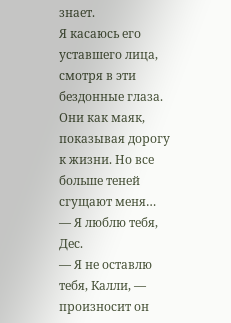знает.
Я касаюсь его уставшего лица, смотря в эти бездонные глаза. Они как маяк, показывая дорогу к жизни. Но все больше теней сгущают меня…
— Я люблю тебя, Дес.
— Я не оставлю тебя, Калли, — произносит он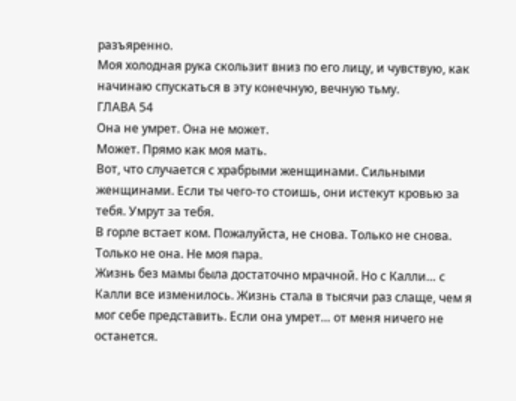разъяренно.
Моя холодная рука скользит вниз по его лицу, и чувствую, как начинаю спускаться в эту конечную, вечную тьму.
ГЛАВА 54
Она не умрет. Она не может.
Может. Прямо как моя мать.
Вот, что случается с храбрыми женщинами. Сильными женщинами. Если ты чего-то стоишь, они истекут кровью за тебя. Умрут за тебя.
В горле встает ком. Пожалуйста, не снова. Только не снова. Только не она. Не моя пара.
Жизнь без мамы была достаточно мрачной. Но с Калли… с Калли все изменилось. Жизнь стала в тысячи раз слаще, чем я мог себе представить. Если она умрет… от меня ничего не останется.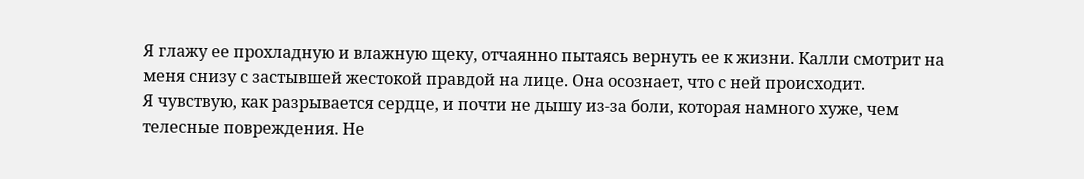Я глажу ее прохладную и влажную щеку, отчаянно пытаясь вернуть ее к жизни. Калли смотрит на меня снизу с застывшей жестокой правдой на лице. Она осознает, что с ней происходит.
Я чувствую, как разрывается сердце, и почти не дышу из-за боли, которая намного хуже, чем телесные повреждения. Не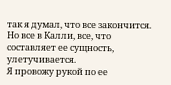так я думал, что все закончится. Но все в Калли, все, что составляет ее сущность, улетучивается.
Я провожу рукой по ее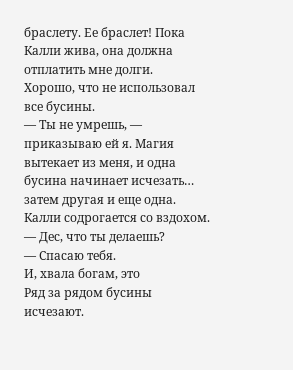браслету. Ее браслет! Пока Калли жива, она должна отплатить мне долги.
Хорошо, что не использовал все бусины.
— Ты не умрешь, — приказываю ей я. Магия вытекает из меня, и одна бусина начинает исчезать… затем другая и еще одна. Калли содрогается со вздохом.
— Дес, что ты делаешь?
— Спасаю тебя.
И, хвала богам, это
Ряд за рядом бусины исчезают.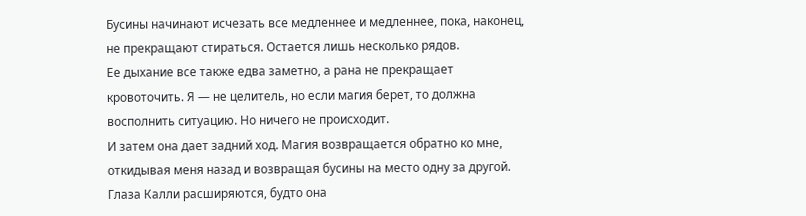Бусины начинают исчезать все медленнее и медленнее, пока, наконец, не прекращают стираться. Остается лишь несколько рядов.
Ее дыхание все также едва заметно, а рана не прекращает кровоточить. Я — не целитель, но если магия берет, то должна восполнить ситуацию. Но ничего не происходит.
И затем она дает задний ход. Магия возвращается обратно ко мне, откидывая меня назад и возвращая бусины на место одну за другой.
Глаза Калли расширяются, будто она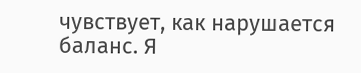чувствует, как нарушается баланс. Я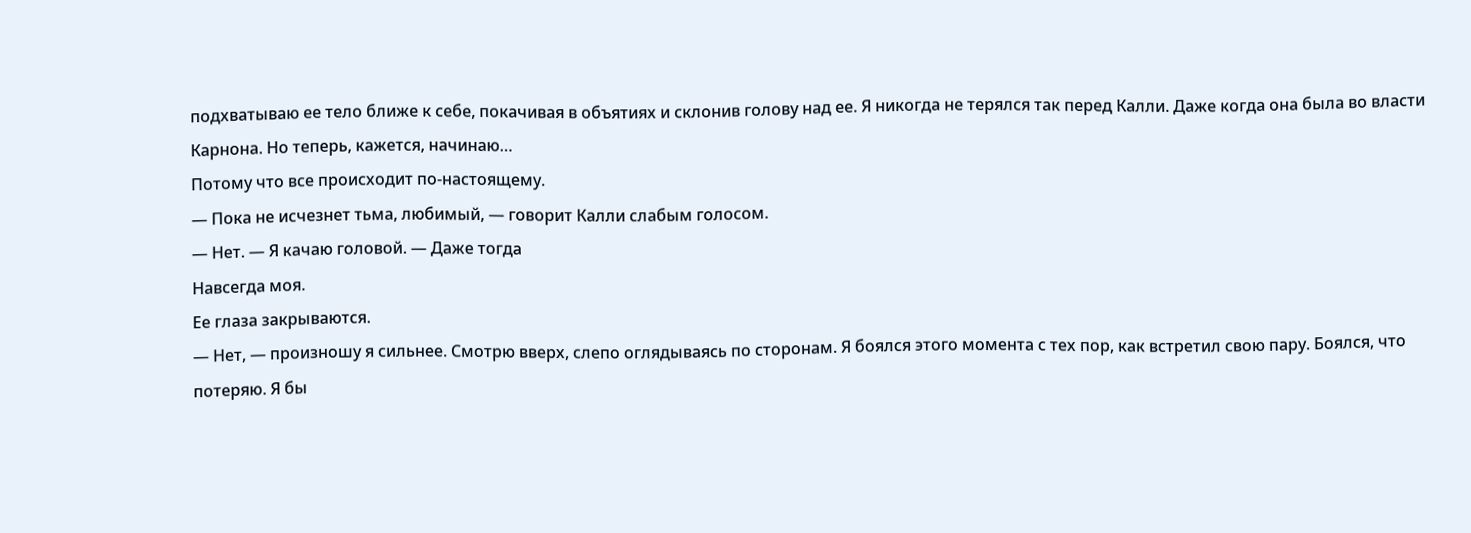подхватываю ее тело ближе к себе, покачивая в объятиях и склонив голову над ее. Я никогда не терялся так перед Калли. Даже когда она была во власти Карнона. Но теперь, кажется, начинаю…
Потому что все происходит по-настоящему.
— Пока не исчезнет тьма, любимый, — говорит Калли слабым голосом.
— Нет. — Я качаю головой. — Даже тогда
Навсегда моя.
Ее глаза закрываются.
— Нет, — произношу я сильнее. Смотрю вверх, слепо оглядываясь по сторонам. Я боялся этого момента с тех пор, как встретил свою пару. Боялся, что потеряю. Я бы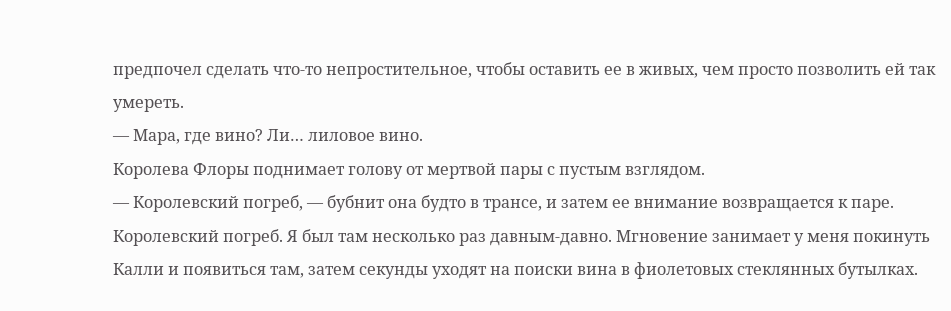предпочел сделать что-то непростительное, чтобы оставить ее в живых, чем просто позволить ей так умереть.
— Мара, где вино? Ли… лиловое вино.
Королева Флоры поднимает голову от мертвой пары с пустым взглядом.
— Королевский погреб, — бубнит она будто в трансе, и затем ее внимание возвращается к паре.
Королевский погреб. Я был там несколько раз давным-давно. Мгновение занимает у меня покинуть Калли и появиться там, затем секунды уходят на поиски вина в фиолетовых стеклянных бутылках.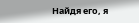Найдя его, я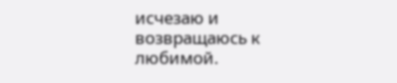исчезаю и возвращаюсь к любимой.